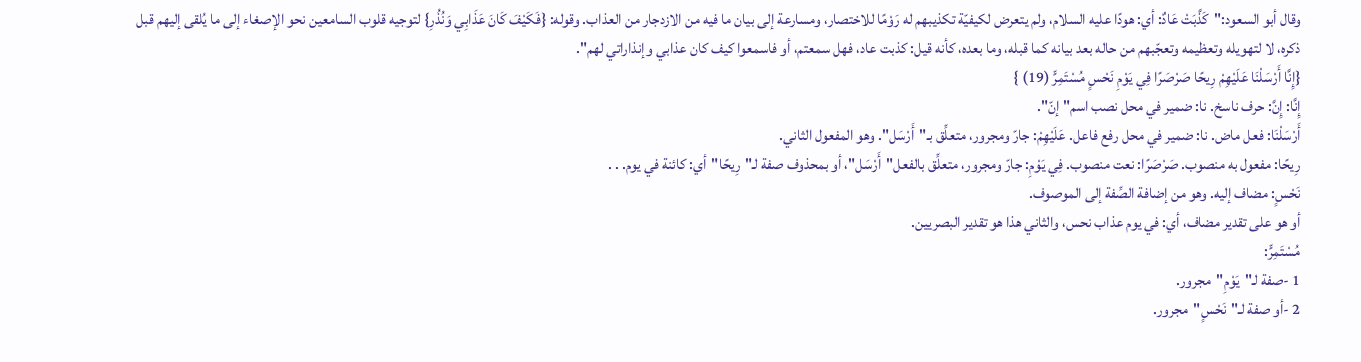وقال أبو السعود:"كَذَّبَتْ عَادٌ: أي: هودًا عليه السلام، ولم يتعرض لكيفيّة تكذيبهم له رَوْمًا للاختصار، ومسارعة إلى بيان ما فيه من الازدجار من العذاب. وقوله: {فَكَيْفَ كَانَ عَذَابِي وَنُذُرِ} لتوجيه قلوب السامعين نحو الإصغاء إلى ما يُلقى إليهم قبل ذكره، لا لتهويله وتعظيمه وتعجّبهم من حاله بعد بيانه كما قبله، وما بعده، كأنه قيل: كذبت عاد، فهل سمعتم، أو فاسمعوا كيف كان عذابي وإنذاراتي لهم".
{إِنَّا أَرْسَلْنَا عَلَيْهِمْ رِيحًا صَرْصَرًا فِي يَوْمِ نَحْسٍ مُسْتَمِرٍّ (19) }
إِنَّا: إِنَّ: حرف ناسخ. نا: ضمير في محل نصب اسم"إنّ".
أَرْسَلْنَا: فعل ماض. نا: ضمير في محل رفع فاعل. عَلَيْهِمْ: جارّ ومجرور، متعلِّق بـ"أَرْسَل". وهو المفعول الثاني.
رِيحًا: مفعول به منصوب. صَرْصَرًا: نعت منصوب. فِي يَوْمِ: جارّ ومجرور، متعلِّق بالفعل"أَرْسَل"، أو بمحذوف صفة لـ"رِيحًا"أي: كائنة في يوم. . .
نَحْسٍ: مضاف إليه. وهو من إضافة الصِّفة إلى الموصوف.
أو هو على تقدير مضاف، أي: في يوم عذاب نحس، والثاني هذا هو تقدير البصريين.
مُسْتَمِرٍّ:
1 -صفة لـ"يَوْمِ"مجرور.
2 -أو صفة لـ"نَحْسٍ"مجرور.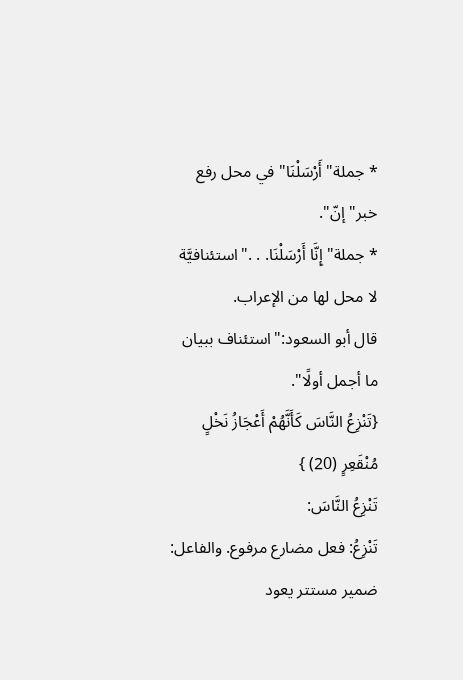* جملة"أَرْسَلْنَا"في محل رفع خبر"إنّ".
* جملة"إِنَّا أَرْسَلْنَا. . ."استئنافيَّة لا محل لها من الإعراب.
قال أبو السعود:"استئناف ببيان ما أجمل أولًا".
{تَنْزِعُ النَّاسَ كَأَنَّهُمْ أَعْجَازُ نَخْلٍ مُنْقَعِرٍ (20) }
تَنْزِعُ النَّاسَ:
تَنْزِعُ: فعل مضارع مرفوع. والفاعل: ضمير مستتر يعود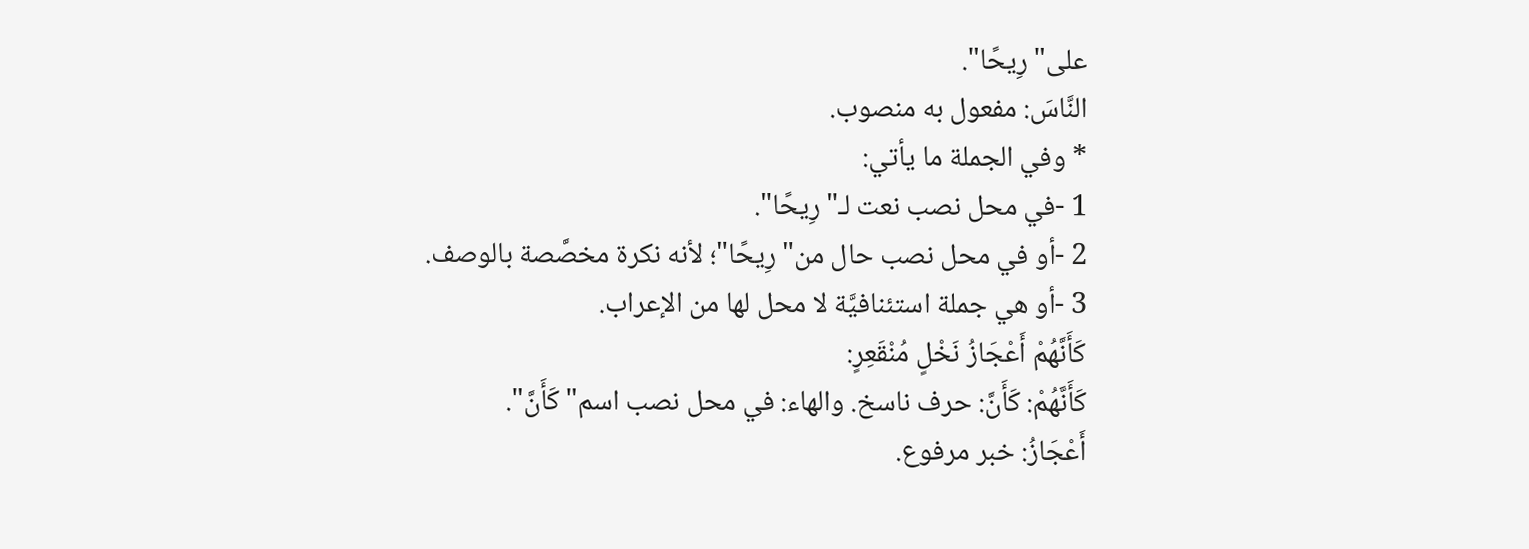على"رِيحًا".
النَّاسَ: مفعول به منصوب.
* وفي الجملة ما يأتي:
1 -في محل نصب نعت لـ"رِيحًا".
2 -أو في محل نصب حال من"رِيحًا"؛ لأنه نكرة مخصَّصة بالوصف.
3 -أو هي جملة استئنافيَّة لا محل لها من الإعراب.
كَأَنَّهُمْ أَعْجَازُ نَخْلٍ مُنْقَعِرٍ:
كَأَنَّهُمْ: كَأَنَّ: حرف ناسخ. والهاء: في محل نصب اسم"كَأَنَّ".
أَعْجَازُ: خبر مرفوع.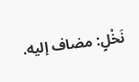نَخْلٍ: مضاف إليه.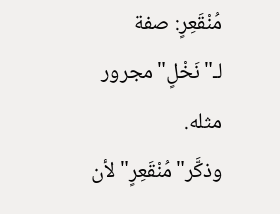مُنْقَعِرٍ: صفة لـ"نَخْلٍ"مجرور مثله. وذكَّر"مُنْقَعِرٍ"لأن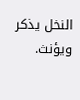النخل يذكر ويؤنث.